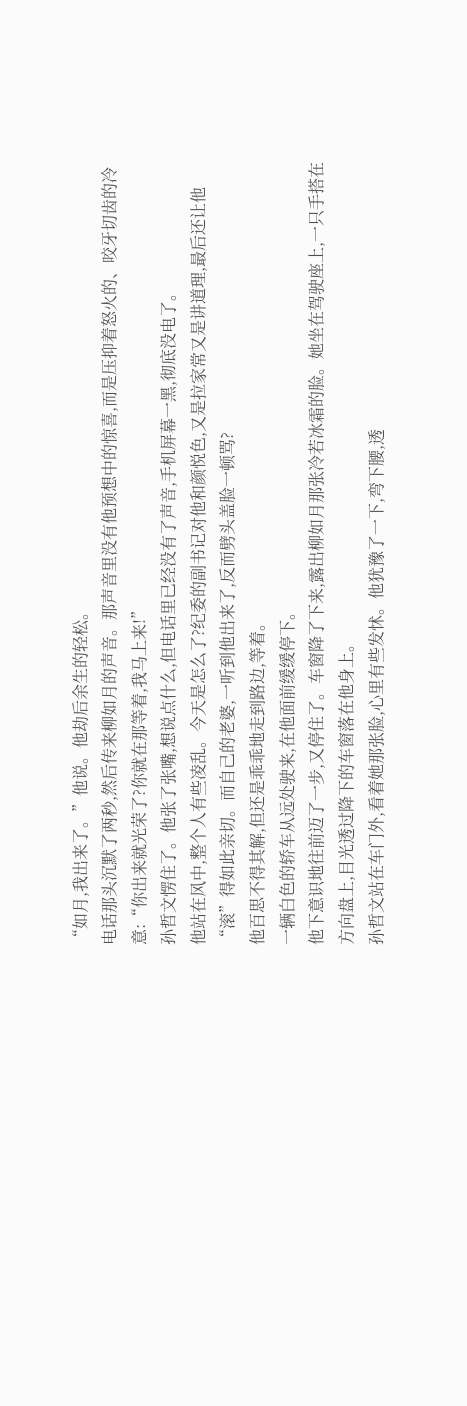“如月,我出来了。”他说。他劫后余生的轻松。
电话那头沉默了两秒,然后传来柳如月的声音。那声音里没有他预想中的惊喜,而是压抑着怒火的、咬牙切齿的冷意:“你出来就光荣了?你就在那等着,我马上来!”
孙哲文愣住了。他张了张嘴,想说点什么,但电话里已经没有了声音,手机屏幕一黑,彻底没电了。
他站在风中,整个人有些凌乱。今天是怎么了?纪委的副书记对他和颜悦色,又是拉家常又是讲道理,最后还让他“滚”得如此亲切。而自己的老婆,一听到他出来了,反而劈头盖脸一顿骂?
他百思不得其解,但还是乖乖地走到路边,等着。
一辆白色的轿车从远处驶来,在他面前缓缓停下。
他下意识地往前迈了一步,又停住了。车窗降了下来,露出柳如月那张冷若冰霜的脸。她坐在驾驶座上,一只手搭在方向盘上,目光透过降下的车窗落在他身上。
孙哲文站在车门外,看着她那张脸,心里有些发怵。他犹豫了一下,弯下腰,透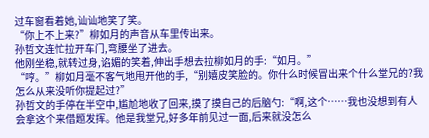过车窗看着她,讪讪地笑了笑。
“你上不上来?”柳如月的声音从车里传出来。
孙哲文连忙拉开车门,弯腰坐了进去。
他刚坐稳,就转过身,谄媚的笑着,伸出手想去拉柳如月的手:“如月。”
“哼。”柳如月毫不客气地甩开他的手,“别嬉皮笑脸的。你什么时候冒出来个什么堂兄的?我怎么从来没听你提起过?”
孙哲文的手停在半空中,尴尬地收了回来,摸了摸自己的后脑勺:“啊,这个……我也没想到有人会拿这个来借题发挥。他是我堂兄,好多年前见过一面,后来就没怎么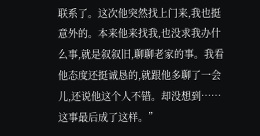联系了。这次他突然找上门来,我也挺意外的。本来他来找我,也没求我办什么事,就是叙叙旧,聊聊老家的事。我看他态度还挺诚恳的,就跟他多聊了一会儿,还说他这个人不错。却没想到……这事最后成了这样。”